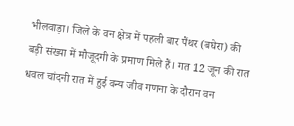भीलवाड़ा। जिले के वन क्षेत्र में पहली बार पैंथर (बघेरा) की बड़ी संख्या में मौजूदगी के प्रमाण मिले हैं। गत 12 जून की रात धवल चांदनी रात में हुई वन्य जीव गणना के दौरान वन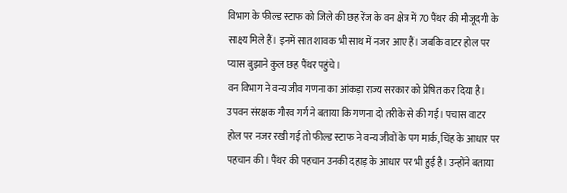विभाग के फील्ड स्टाफ को जिले की छह रेंज के वन क्षेत्र में 70 पैंथर की मौजूदगी के साक्ष्य मिले हैं। इनमें सात शावक भी साथ में नजर आए हैं। जबकि वाटर होल पर प्यास बुझाने कुल छह पैंथर पहुंचे।
वन विभाग ने वन्य जीव गणना का आंकड़ा राज्य सरकार को प्रेषित कर दिया है। उपवन संरक्षक गौरव गर्ग ने बताया कि गणना दो तरीके से की गई। पचास वाटर होल पर नजर रखी गई तो फील्ड स्टाफ ने वन्य जीवों के पग मार्क, चिंह के आधार पर पहचान की। पैंथर की पहचान उनकी दहाड़ के आधार पर भी हुई है। उन्होंने बताया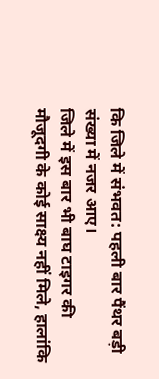कि जिले में संभवत: पहली बार पैंथर बड़ी संख्या में नजर आए।
जिले में इस बार भी बाघ टाइगर की मौजूदगी के कोई साक्ष्य नहीं मिले, हालांकि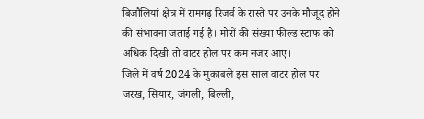बिजौलियां क्षेत्र में रामगढ़ रिजर्व के रास्ते पर उनके मौजूद होने की संभावना जताई गई है। मोरों की संख्या फील्ड स्टाफ को अधिक दिखी तो वाटर होल पर कम नजर आए।
जिले में वर्ष 2024 के मुकाबले इस साल वाटर होल पर जरख, सियार, जंगली, बिल्ली,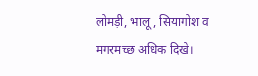लोमड़ी, भालू, सियागोश व मगरमच्छ अधिक दिखे।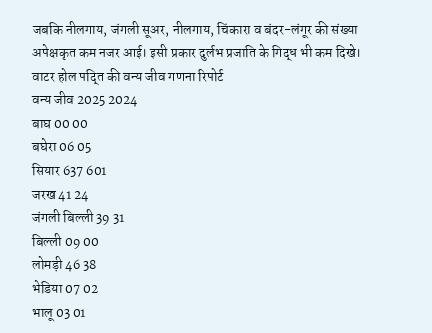जबकि नीलगाय, जंगली सूअर, नीलगाय, चिंकारा व बंदर-लंगूर की संख्या अपेक्षकृत कम नजर आई। इसी प्रकार दुर्लभ प्रजाति के गिद्ध भी कम दिखे।
वाटर होल पद्ति की वन्य जीव गणना रिपोर्ट
वन्य जीव 2025 2024
बाघ 00 00
बघेरा 06 05
सियार 637 601
जरख 41 24
जंगली बिल्ली 39 31
बिल्ली 09 00
लोमड़ी 46 38
भेडिया 07 02
भालू 03 01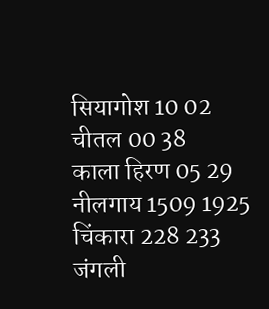सियागोश 10 02
चीतल 00 38
काला हिरण 05 29
नीलगाय 1509 1925
चिंकारा 228 233
जंगली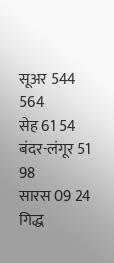सूअर 544 564
सेह 61 54
बंदर-लंगूर 51 98
सारस 09 24
गिद्ध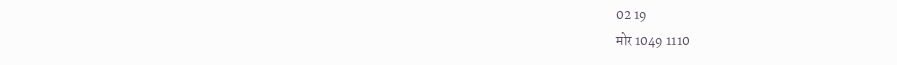02 19
मोर 1049 1110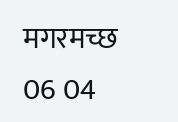मगरमच्छ 06 04